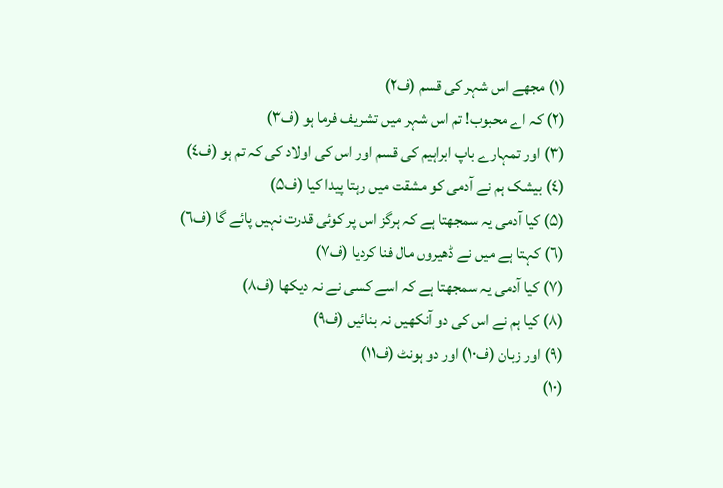(۱) مجھے اس شہر کی قسم (ف۲)
(۲) کہ اے محبوب! تم اس شہر میں تشریف فرما ہو (ف۳)
(۳) اور تمہارے باپ ابراہیم کی قسم اور اس کی اولاد کی کہ تم ہو (ف٤)
(٤) بیشک ہم نے آدمی کو مشقت میں رہتا پیدا کیا (ف۵)
(۵) کیا آدمی یہ سمجھتا ہے کہ ہرگز اس پر کوئی قدرت نہیں پائے گا (ف٦)
(٦) کہتا ہے میں نے ڈھیروں مال فنا کردیا (ف۷)
(۷) کیا آدمی یہ سمجھتا ہے کہ اسے کسی نے نہ دیکھا (ف۸)
(۸) کیا ہم نے اس کی دو آنکھیں نہ بنائیں (ف۹)
(۹) اور زبان (ف۱۰) اور دو ہونٹ (ف۱۱)
(۱۰)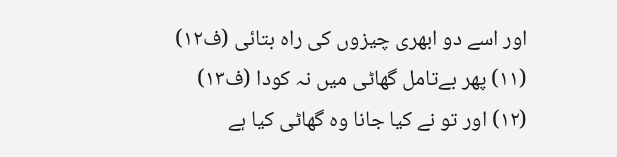اور اسے دو ابھری چیزوں کی راہ بتائی (ف۱۲)
(۱۱) پھر بےتامل گھاٹی میں نہ کودا (ف۱۳)
(۱۲) اور تو نے کیا جانا وہ گھاٹی کیا ہے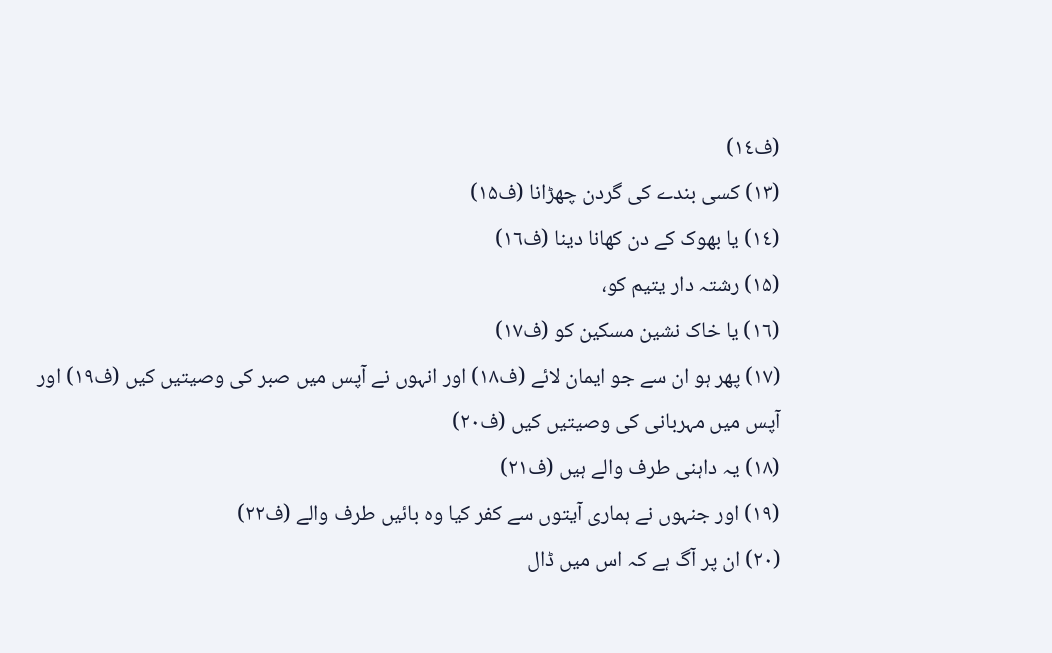(ف۱٤)
(۱۳) کسی بندے کی گردن چھڑانا (ف۱۵)
(۱٤) یا بھوک کے دن کھانا دینا (ف۱٦)
(۱۵) رشتہ دار یتیم کو،
(۱٦) یا خاک نشین مسکین کو (ف۱۷)
(۱۷) پھر ہو ان سے جو ایمان لائے (ف۱۸) اور انہوں نے آپس میں صبر کی وصیتیں کیں (ف۱۹) اور آپس میں مہربانی کی وصیتیں کیں (ف۲۰)
(۱۸) یہ داہنی طرف والے ہیں (ف۲۱)
(۱۹) اور جنہوں نے ہماری آیتوں سے کفر کیا وہ بائیں طرف والے (ف۲۲)
(۲۰) ان پر آگ ہے کہ اس میں ڈال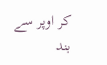کر اوپر سے بند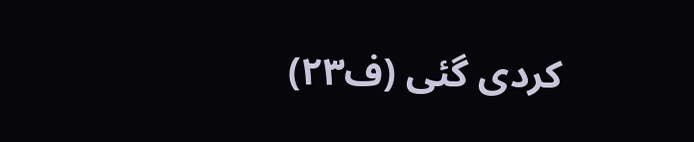کردی گئی (ف۲۳)